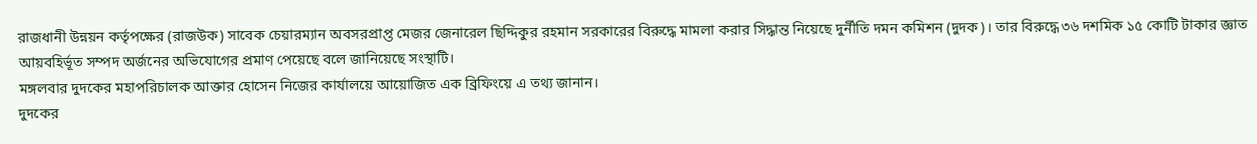রাজধানী উন্নয়ন কর্তৃপক্ষের (রাজউক) সাবেক চেয়ারম্যান অবসরপ্রাপ্ত মেজর জেনারেল ছিদ্দিকুর রহমান সরকারের বিরুদ্ধে মামলা করার সিদ্ধান্ত নিয়েছে দুর্নীতি দমন কমিশন (দুদক)। তার বিরুদ্ধে ৩৬ দশমিক ১৫ কোটি টাকার জ্ঞাত আয়বহির্ভূত সম্পদ অর্জনের অভিযোগের প্রমাণ পেয়েছে বলে জানিয়েছে সংস্থাটি।
মঙ্গলবার দুদকের মহাপরিচালক আক্তার হোসেন নিজের কার্যালয়ে আয়োজিত এক ব্রিফিংয়ে এ তথ্য জানান।
দুদকের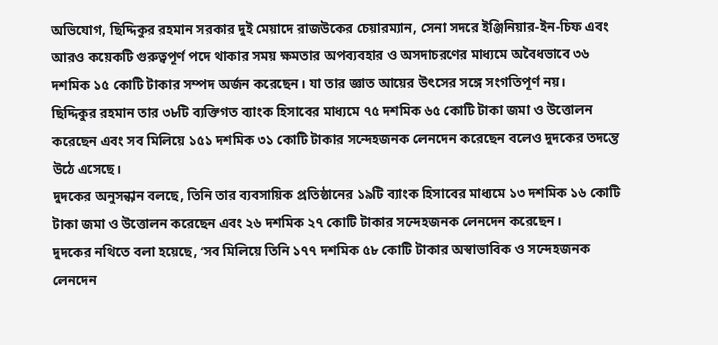অভিযোগ, ছিদ্দিকুর রহমান সরকার দুই মেয়াদে রাজউকের চেয়ারম্যান, সেনা সদরে ইঞ্জিনিয়ার-ইন-চিফ এবং আরও কয়েকটি গুরুত্বপূর্ণ পদে থাকার সময় ক্ষমতার অপব্যবহার ও অসদাচরণের মাধ্যমে অবৈধভাবে ৩৬ দশমিক ১৫ কোটি টাকার সম্পদ অর্জন করেছেন। যা তার জ্ঞাত আয়ের উৎসের সঙ্গে সংগতিপূর্ণ নয়।
ছিদ্দিকুর রহমান তার ৩৮টি ব্যক্তিগত ব্যাংক হিসাবের মাধ্যমে ৭৫ দশমিক ৬৫ কোটি টাকা জমা ও উত্তোলন করেছেন এবং সব মিলিয়ে ১৫১ দশমিক ৩১ কোটি টাকার সন্দেহজনক লেনদেন করেছেন বলেও দুদকের তদন্তে উঠে এসেছে।
দুদকের অনুসন্ধান বলছে, তিনি তার ব্যবসায়িক প্রতিষ্ঠানের ১৯টি ব্যাংক হিসাবের মাধ্যমে ১৩ দশমিক ১৬ কোটি টাকা জমা ও উত্তোলন করেছেন এবং ২৬ দশমিক ২৭ কোটি টাকার সন্দেহজনক লেনদেন করেছেন।
দুদকের নথিতে বলা হয়েছে, ‘সব মিলিয়ে তিনি ১৭৭ দশমিক ৫৮ কোটি টাকার অস্বাভাবিক ও সন্দেহজনক লেনদেন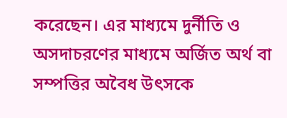করেছেন। এর মাধ্যমে দুর্নীতি ও অসদাচরণের মাধ্যমে অর্জিত অর্থ বা সম্পত্তির অবৈধ উৎসকে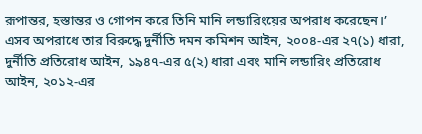রূপান্তর, হস্তান্তর ও গোপন করে তিনি মানি লন্ডারিংয়ের অপরাধ করেছেন।’
এসব অপরাধে তার বিরুদ্ধে দুর্নীতি দমন কমিশন আইন, ২০০৪-এর ২৭(১) ধারা, দুর্নীতি প্রতিরোধ আইন, ১৯৪৭-এর ৫(২) ধারা এবং মানি লন্ডারিং প্রতিরোধ আইন, ২০১২-এর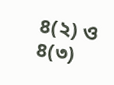৪(২) ও ৪(৩)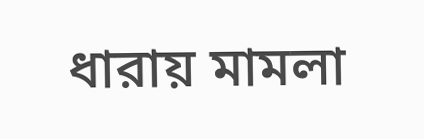ধারায় মামলা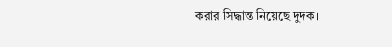করার সিদ্ধান্ত নিয়েছে দুদক।